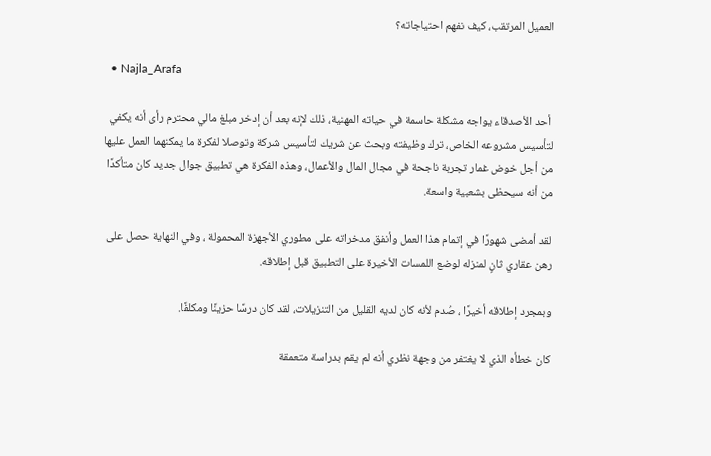العميل المرتقب، كيف نفهم احتياجاته؟

  • Najla_Arafa

 أحد الأصدقاء يواجه مشكلة حاسمة في حياته المهنية، ذلك لإنه بعد أن إدخر مبلغ مالي محترم رأى أنه يكفي لتأسيس مشروعه الخاص، ترك وظيفته وبحث عن شريك لتأسيس شركة وتوصلا لفكرة ما يمكنهما العمل عليها من أجل خوض غمار تجربة ناجحة في مجال المال والأعمال، وهذه الفكرة هي تطبيق جوال جديد كان متأكدًا من أنه سيحظى بشعبية واسعة.

لقد أمضى شهورًا في إتمام هذا العمل وأنفق مدخراته على مطوري الأجهزة المحمولة ، وفي النهاية حصل على رهن عقاري ثانٍ لمنزله لوضع اللمسات الأخيرة على التطبيق قبل إطلاقه.

وبمجرد إطلاقه أخيرًا ، صُدم لأنه كان لديه القليل من التنزيلات، لقد كان درسًا حزينًا ومكلفًا.

كان خطأه الذي لا يغتفر من وجهة نظري أنه لم يقم بدراسة متعمقة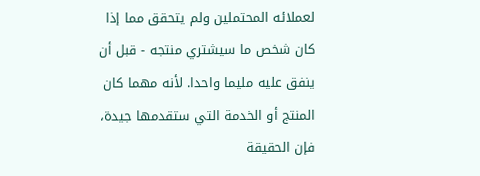لعملائه المحتملين ولم يتحقق مما إذا كان شخص ما سيشتري منتجه - قبل أن ينفق عليه مليما واحدا. لأنه مهما كان المنتج أو الخدمة التي ستقدمها جيدة، فإن الحقيقة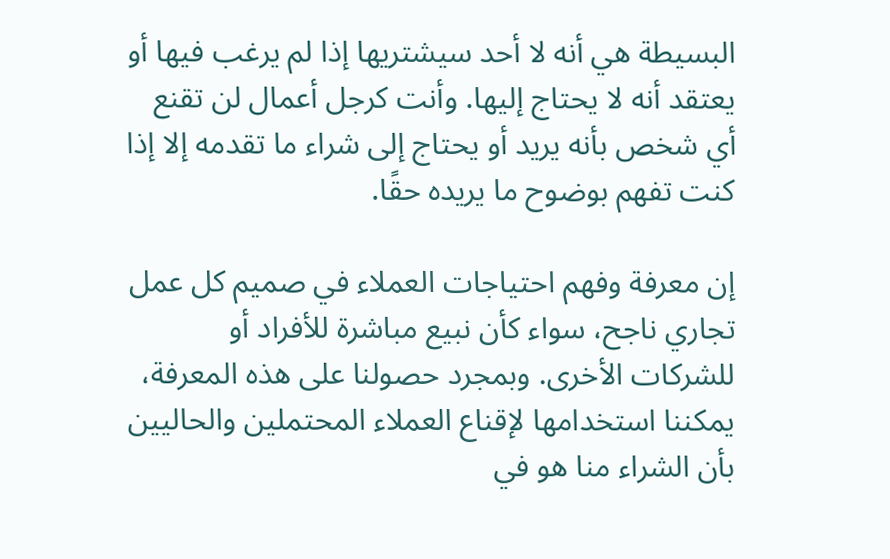البسيطة هي أنه لا أحد سيشتريها إذا لم يرغب فيها أو يعتقد أنه لا يحتاج إليها. وأنت كرجل أعمال لن تقنع أي شخص بأنه يريد أو يحتاج إلى شراء ما تقدمه إلا إذا كنت تفهم بوضوح ما يريده حقًا.

إن معرفة وفهم احتياجات العملاء في صميم كل عمل تجاري ناجح، سواء كأن نبيع مباشرة للأفراد أو للشركات الأخرى. وبمجرد حصولنا على هذه المعرفة، يمكننا استخدامها لإقناع العملاء المحتملين والحاليين بأن الشراء منا هو في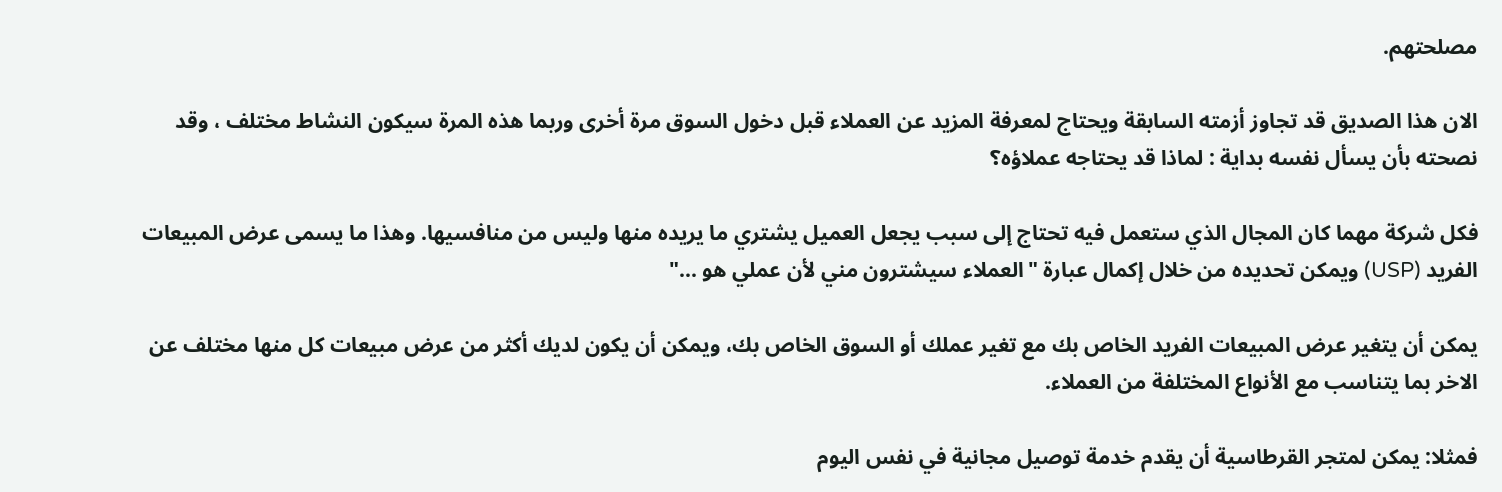مصلحتهم.

الان هذا الصديق قد تجاوز أزمته السابقة ويحتاج لمعرفة المزيد عن العملاء قبل دخول السوق مرة أخرى وربما هذه المرة سيكون النشاط مختلف ، وقد نصحته بأن يسأل نفسه بداية : لماذا قد يحتاجه عملاؤه؟

فكل شركة مهما كان المجال الذي ستعمل فيه تحتاج إلى سبب يجعل العميل يشتري ما يريده منها وليس من منافسيها. وهذا ما يسمى عرض المبيعات الفريد (USP) ويمكن تحديده من خلال إكمال عبارة "العملاء سيشترون مني لأن عملي هو ..."

يمكن أن يتغير عرض المبيعات الفريد الخاص بك مع تغير عملك أو السوق الخاص بك، ويمكن أن يكون لديك أكثر من عرض مبيعات كل منها مختلف عن الاخر بما يتناسب مع الأنواع المختلفة من العملاء.

فمثلا: يمكن لمتجر القرطاسية أن يقدم خدمة توصيل مجانية في نفس اليوم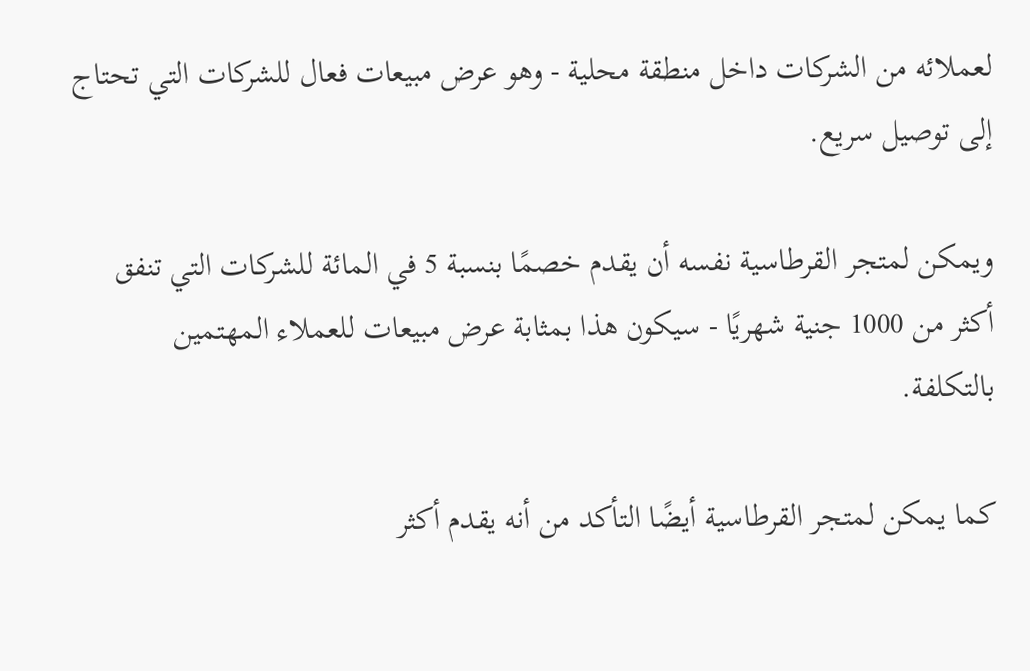لعملائه من الشركات داخل منطقة محلية - وهو عرض مبيعات فعال للشركات التي تحتاج إلى توصيل سريع.

ويمكن لمتجر القرطاسية نفسه أن يقدم خصمًا بنسبة 5 في المائة للشركات التي تنفق أكثر من 1000 جنية شهريًا - سيكون هذا بمثابة عرض مبيعات للعملاء المهتمين بالتكلفة.

كما يمكن لمتجر القرطاسية أيضًا التأكد من أنه يقدم أكثر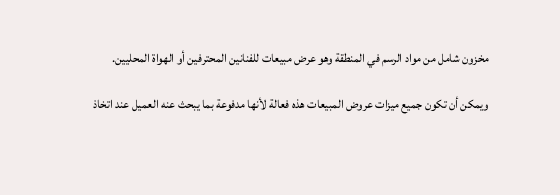مخزون شامل من مواد الرسم في المنطقة وهو عرض مبيعات للفنانين المحترفين أو الهواة المحليين.

ويمكن أن تكون جميع ميزات عروض المبيعات هذه فعالة لأنها مدفوعة بما يبحث عنه العميل عند اتخاذ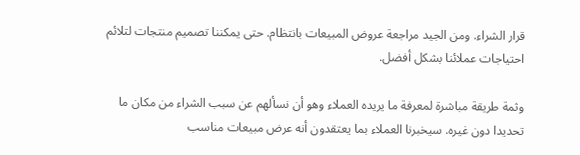قرار الشراء. ومن الجيد مراجعة عروض المبيعات بانتظام. حتى يمكننا تصميم منتجات لتلائم احتياجات عملائنا بشكل أفضل.

وثمة طريقة مباشرة لمعرفة ما يريده العملاء وهو أن نسألهم عن سبب الشراء من مكان ما تحديدا دون غيره. سيخبرنا العملاء بما يعتقدون أنه عرض مبيعات مناسب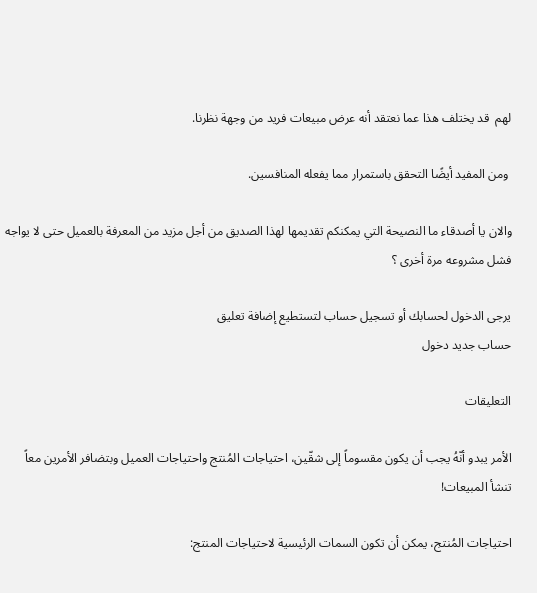لهم  قد يختلف هذا عما نعتقد أنه عرض مبيعات فريد من وجهة نظرنا.

 ومن المفيد أيضًا التحقق باستمرار مما يفعله المنافسين.

والان يا أصدقاء ما النصيحة التي يمكنكم تقديمها لهذا الصديق من أجل مزيد من المعرفة بالعميل حتى لا يواجه فشل مشروعه مرة أخرى ؟

يرجى الدخول لحسابك أو تسجيل حساب لتستطيع إضافة تعليق
حساب جديد دخول

التعليقات

الأمر يبدو أنّهُ يجب أن يكون مقسوماً إلى شقّين، احتياجات المُنتج واحتياجات العميل وبتضافر الأمرين معاً تنشأ المبيعات!

احتياجات المُنتج، يمكن أن تكون السمات الرئيسية لاحتياجات المنتج: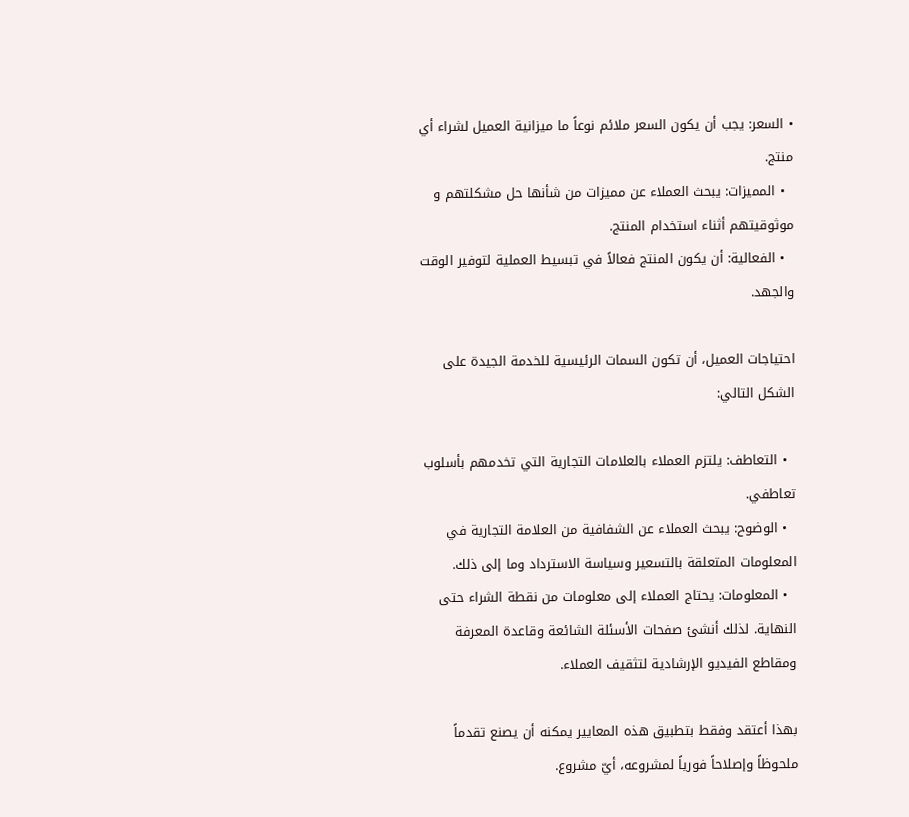• السعر: يجب أن يكون السعر ملائم نوعاً ما ميزانية العميل لشراء أي منتج.
  • المميزات: يبحث العملاء عن مميزات من شأنها حل مشكلتهم و موثوقيتهم أثناء استخدام المنتج.
  • الفعالية: أن يكون المنتج فعالاً في تبسيط العملية لتوفير الوقت والجهد.

احتياجات العميل، أن تكون السمات الرئيسية للخدمة الجيدة على الشكل التالي:

  • التعاطف: يلتزم العملاء بالعلامات التجارية التي تخدمهم بأسلوب تعاطفي.
  • الوضوح: يبحث العملاء عن الشفافية من العلامة التجارية في المعلومات المتعلقة بالتسعير وسياسة الاسترداد وما إلى ذلك.
  • المعلومات: يحتاج العملاء إلى معلومات من نقطة الشراء حتى النهاية. لذلك أنشئ صفحات الأسئلة الشائعة وقاعدة المعرفة ومقاطع الفيديو الإرشادية لتثقيف العملاء.

بهذا أعتقد وفقط بتطبيق هذه المعايير يمكنه أن يصنع تقدماً ملحوظاً وإصلاحاً فورياً لمشروعه، أيّ مشروع.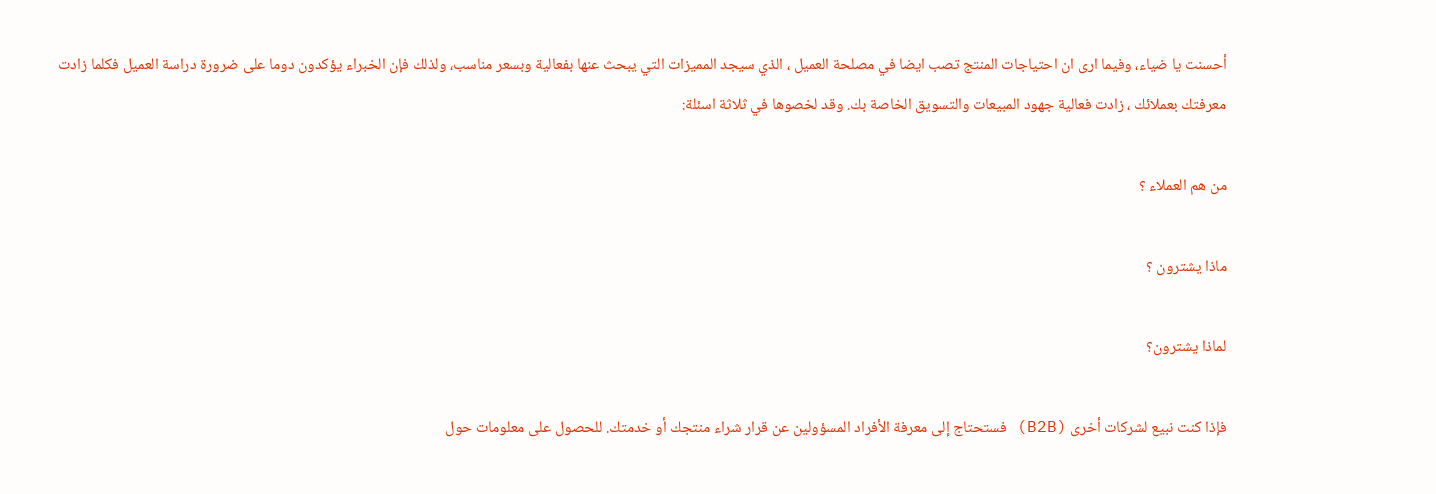أحسنت يا ضياء، وفيما ارى ان احتياجات المنتج تصب ايضا في مصلحة العميل ، الذي سيجد المميزات التي يبحث عنها بفعالية وبسعر مناسب، ولذلك فإن الخبراء يؤكدون دوما على ضرورة دراسة العميل فكلما زادت معرفتك بعملائك ، زادت فعالية جهود المبيعات والتسويق الخاصة بك. وقد لخصوها في ثلاثة اسئلة:

من هم العملاء ؟

ماذا يشترون ؟

لماذا يشترون؟

فإذا كنت نبيع لشركات أخرى (B2B) فستحتاج إلى معرفة الأفراد المسؤولين عن قرار شراء منتجك أو خدمتك. للحصول على معلومات حول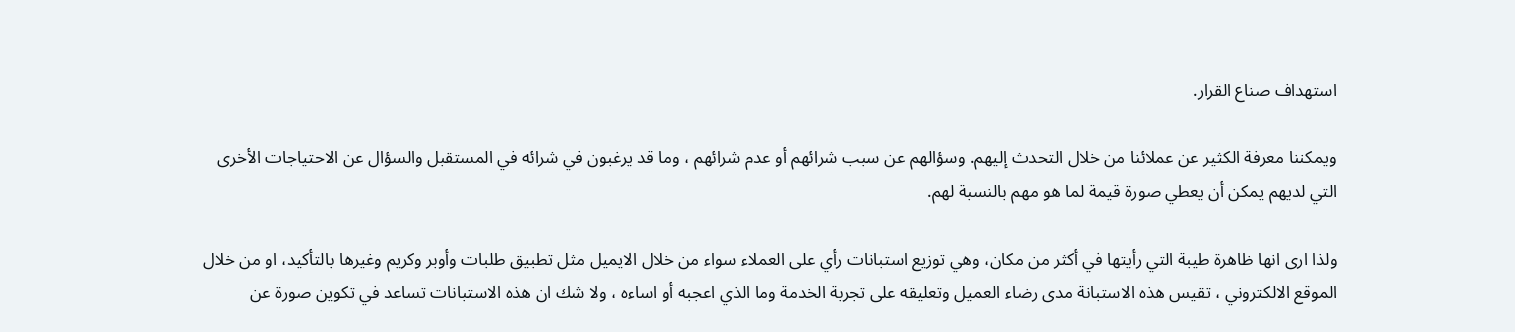استهداف صناع القرار.

ويمكننا معرفة الكثير عن عملائنا من خلال التحدث إليهم. وسؤالهم عن سبب شرائهم أو عدم شرائهم ، وما قد يرغبون في شرائه في المستقبل والسؤال عن الاحتياجات الأخرى التي لديهم يمكن أن يعطي صورة قيمة لما هو مهم بالنسبة لهم.

ولذا ارى انها ظاهرة طيبة التي رأيتها في أكثر من مكان، وهي توزيع استبانات رأي على العملاء سواء من خلال الايميل مثل تطبيق طلبات وأوبر وكريم وغيرها بالتأكيد، او من خلال الموقع الالكتروني ، تقيس هذه الاستبانة مدى رضاء العميل وتعليقه على تجربة الخدمة وما الذي اعجبه أو اساءه ، ولا شك ان هذه الاستبانات تساعد في تكوين صورة عن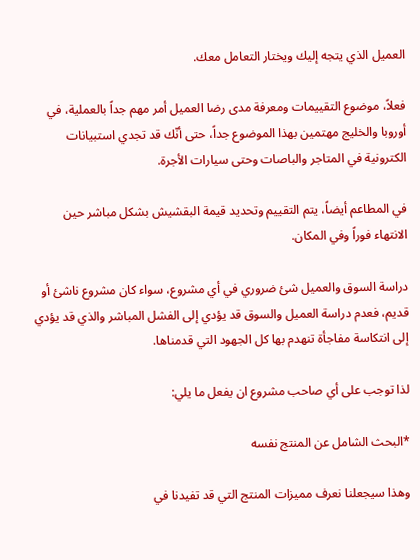العميل الذي يتجه إليك ويختار التعامل معك.

فعلاً، موضوع التقييمات ومعرفة مدى رضا العميل أمر مهم جداً بالعملية، في أوروبا والخليج مهتمين بهذا الموضوع جداً، حتى أنّك قد تجدي استبيانات الكترونية في المتاجر والباصات وحتى سيارات الأجرة.

في المطاعم أيضاً، يتم التقييم وتحديد قيمة البقشيش بشكل مباشر حين الانتهاء فوراً وفي المكان.

دراسة السوق والعميل شئ ضروري في أي مشروع، سواء كان مشروع ناشئ أو قديم، فعدم دراسة العميل والسوق قد يؤدي إلى الفشل المباشر والذي قد يؤدي إلى انتكاسة مفاجأة تنهدم بها كل الجهود التي قدمناها.

لذا توجب على أي صاحب مشروع ان يفعل ما يلي:

*البحث الشامل عن المنتج نفسه

وهذا سيجعلنا نعرف مميزات المنتج التي قد تفيدنا في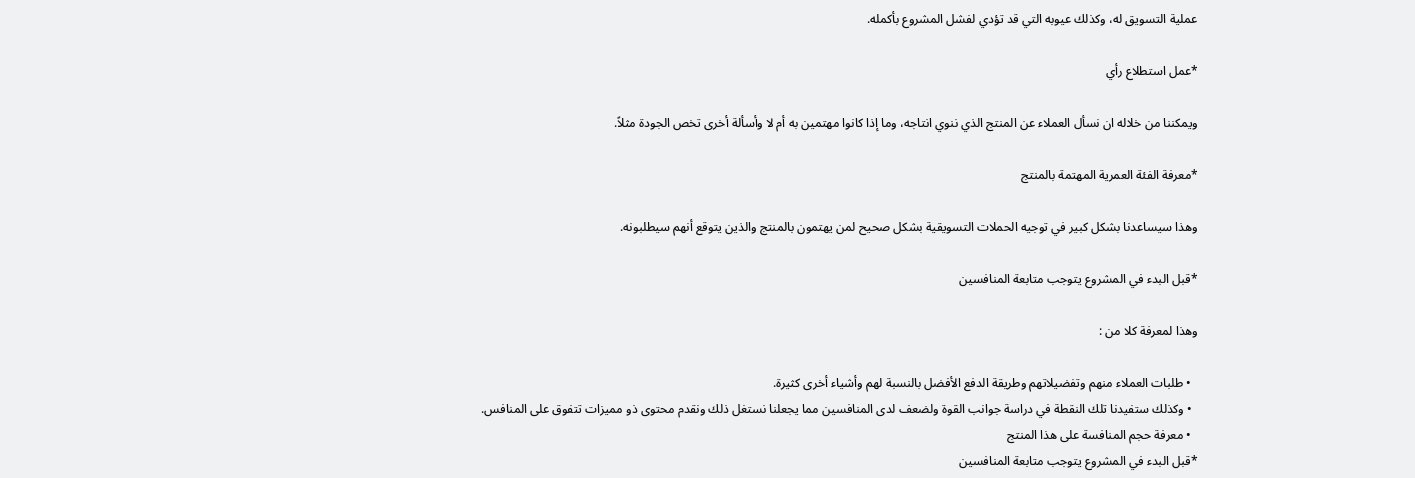عملية التسويق له، وكذلك عيوبه التي قد تؤدي لفشل المشروع بأكمله.

*عمل استطلاع رأي

ويمكننا من خلاله ان نسأل العملاء عن المنتج الذي ننوي انتاجه، وما إذا كانوا مهتمين به أم لا وأسألة أخرى تخص الجودة مثلاً.

*معرفة الفئة العمرية المهتمة بالمنتج

وهذا سيساعدنا بشكل كبير في توجيه الحملات التسويقية بشكل صحيح لمن يهتمون بالمنتج والذين يتوقع أنهم سيطلبونه.

*قبل البدء في المشروع يتوجب متابعة المنافسين

وهذا لمعرفة كلا من :

  • طلبات العملاء منهم وتفضيلاتهم وطريقة الدفع الأفضل بالنسبة لهم وأشياء أخرى كثيرة.
  • وكذلك ستفيدنا تلك النقطة في دراسة جوانب القوة ولضعف لدى المنافسين مما يجعلنا نستغل ذلك ونقدم محتوى ذو مميزات تتفوق على المنافس.
  • معرفة حجم المنافسة على هذا المنتج
*قبل البدء في المشروع يتوجب متابعة المنافسين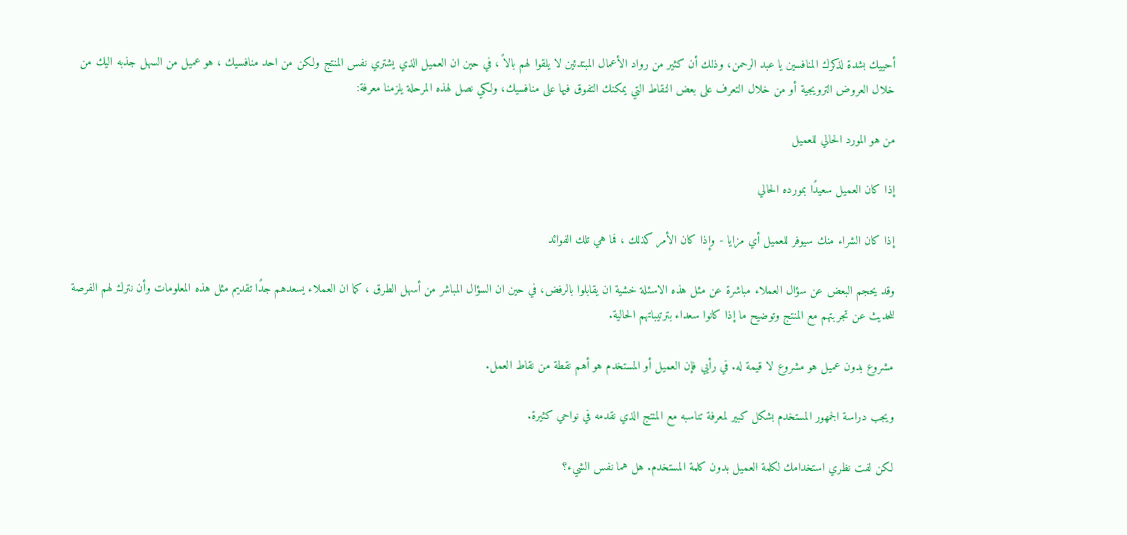أحييك بشدة لذكرك المنافسين يا عبد الرحمن، وذلك أن كثير من رواد الأعمال المبتدئين لا يلقوا لهم بالاً ، في حين ان العميل الذي يشتري نفس المنتج ولكن من احد منافسيك ، هو عميل من السهل جذبه اليك من خلال العروض الترويجية أو من خلال التعرف على بعض النقاط التي يمكنك التفوق فيها على منافسيك، ولكي نصل لهذه المرحلة يلزمنا معرفة:

من هو المورد الحالي للعميل

إذا كان العميل سعيدًا بمورده الحالي

إذا كان الشراء منك سيوفر للعميل أي مزايا - وإذا كان الأمر كذلك ، فما هي تلك الفوائد

وقد يحجم البعض عن سؤال العملاء مباشرة عن مثل هذه الاسئلة خشية ان يقابلوا بالرفض، في حين ان السؤال المباشر من أسهل الطرق ، كما ان العملاء يسعدهم جدًا تقديم مثل هذه المعلومات وأن نترك لهم الفرصة للحديث عن تجربتهم مع المنتج وتوضيح ما إذا كانوا سعداء بترتيباتهم الحالية.

مشروع بدون عميل هو مشروع لا قيمة له. في رأيي فإن العميل أو المستخدم هو أهم نقطة من نقاط العمل.

ويجب دراسة الجمهور المستخدم بشكل كبير لمعرفة تناسبه مع المنتج الذي نقدمه في نواحي كثيرة.

لكن لفت نظري استخدامك لكلمة العميل بدون كلمة المستخدم. هل هما نفس الشيء؟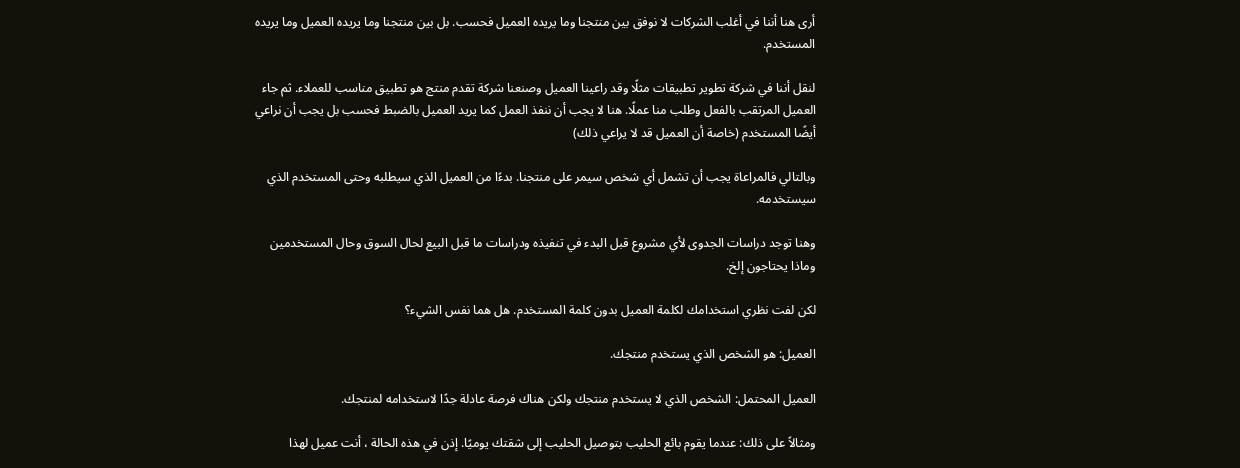أرى هنا أننا في أغلب الشركات لا نوفق بين منتجنا وما يريده العميل فحسب. بل بين منتجنا وما يريده العميل وما يريده المستخدم.

لنقل أننا في شركة تطوير تطبيقات مثلًا وقد راعينا العميل وصنعنا شركة تقدم منتج هو تطبيق مناسب للعملاء. ثم جاء العميل المرتقب بالفعل وطلب منا عملًا. هنا لا يجب أن ننفذ العمل كما يريد العميل بالضبط فحسب بل يجب أن نراعي أيضًا المستخدم (خاصة أن العميل قد لا يراعي ذلك)

وبالتالي فالمراعاة يجب أن تشمل أي شخص سيمر على منتجنا. بدءًا من العميل الذي سيطلبه وحتى المستخدم الذي سيستخدمه.

وهنا توجد دراسات الجدوى لأي مشروع قبل البدء في تنفيذه ودراسات ما قبل البيع لحال السوق وحال المستخدمين وماذا يحتاجون إلخ.

لكن لفت نظري استخدامك لكلمة العميل بدون كلمة المستخدم. هل هما نفس الشيء؟

العميل: هو الشخص الذي يستخدم منتجك.

العميل المحتمل: الشخص الذي لا يستخدم منتجك ولكن هناك فرصة عادلة جدًا لاستخدامه لمنتجك.

ومثالاً على ذلك: عندما يقوم بائع الحليب بتوصيل الحليب إلى شقتك يوميًا. إذن في هذه الحالة ، أنت عميل لهذا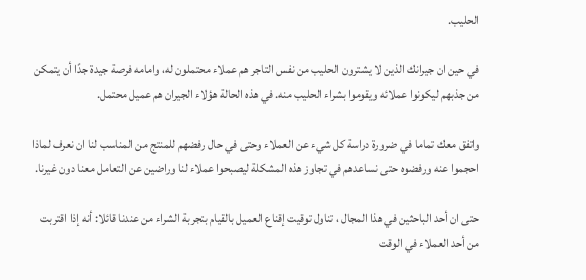الحليب.

في حين ان جيرانك الذين لا يشترون الحليب من نفس التاجر هم عملاء محتملون له، وامامه فرصة جيدة جدًا أن يتمكن من جذبهم ليكونوا عملائه ويقوموا بشراء الحليب منه. في هذه الحالة هؤلاء الجيران هم عميل محتمل.

واتفق معك تماما في ضرورة دراسة كل شيء عن العملاء وحتى في حال رفضهم للمنتج من المناسب لنا ان نعرف لماذا احجموا عنه ورفضوه حتى نساعدهم في تجاوز هذه المشكلة ليصبحوا عملاء لنا وراضين عن التعامل معنا دون غيرنا.

حتى ان أحد الباحثين في هذا المجال ، تناول توقيت إقناع العميل بالقيام بتجربة الشراء من عندنا قائلا: أنه إذا اقتربت من أحد العملاء في الوقت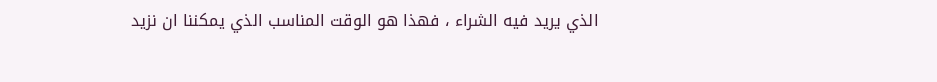الذي يريد فيه الشراء ، فهذا هو الوقت المناسب الذي يمكننا ان نزيد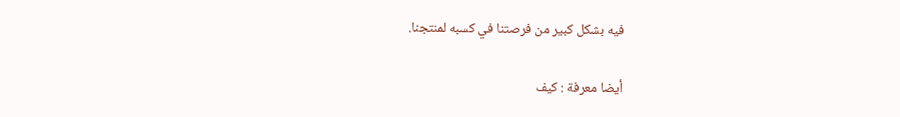فيه بشكل كبير من فرصتنا في كسبه لمنتجنا.

أيضا معرفة : كيف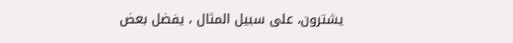يشترون، على سبيل المثال ، يفضل بعض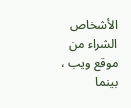الأشخاص الشراء من موقع ويب ، بينما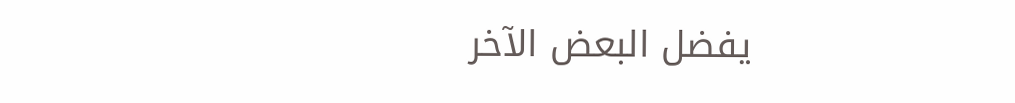يفضل البعض الآخر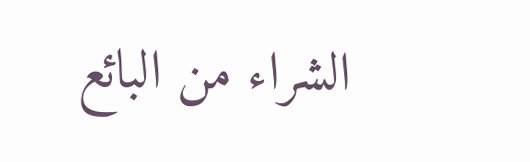الشراء من البائع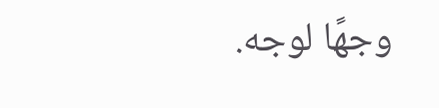وجهًا لوجه.